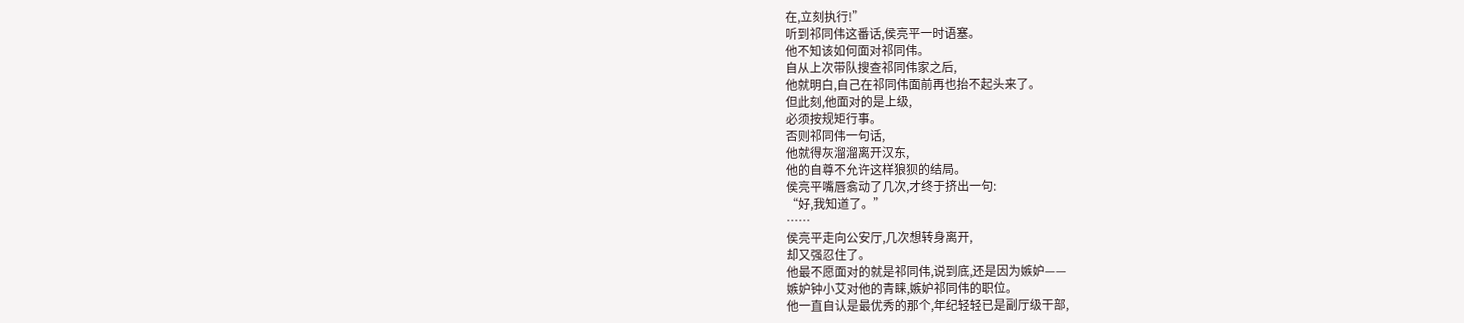在,立刻执行!”
听到祁同伟这番话,侯亮平一时语塞。
他不知该如何面对祁同伟。
自从上次带队搜查祁同伟家之后,
他就明白,自己在祁同伟面前再也抬不起头来了。
但此刻,他面对的是上级,
必须按规矩行事。
否则祁同伟一句话,
他就得灰溜溜离开汉东,
他的自尊不允许这样狼狈的结局。
侯亮平嘴唇翕动了几次,才终于挤出一句:
“好,我知道了。”
……
侯亮平走向公安厅,几次想转身离开,
却又强忍住了。
他最不愿面对的就是祁同伟,说到底,还是因为嫉妒——
嫉妒钟小艾对他的青睐,嫉妒祁同伟的职位。
他一直自认是最优秀的那个,年纪轻轻已是副厅级干部,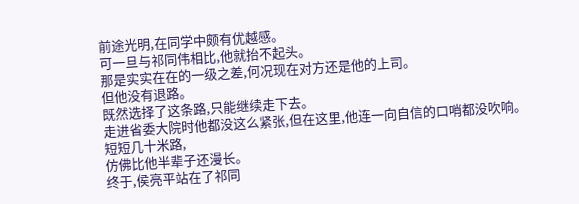前途光明,在同学中颇有优越感。
可一旦与祁同伟相比,他就抬不起头。
那是实实在在的一级之差,何况现在对方还是他的上司。
但他没有退路。
既然选择了这条路,只能继续走下去。
走进省委大院时他都没这么紧张,但在这里,他连一向自信的口哨都没吹响。
短短几十米路,
仿佛比他半辈子还漫长。
终于,侯亮平站在了祁同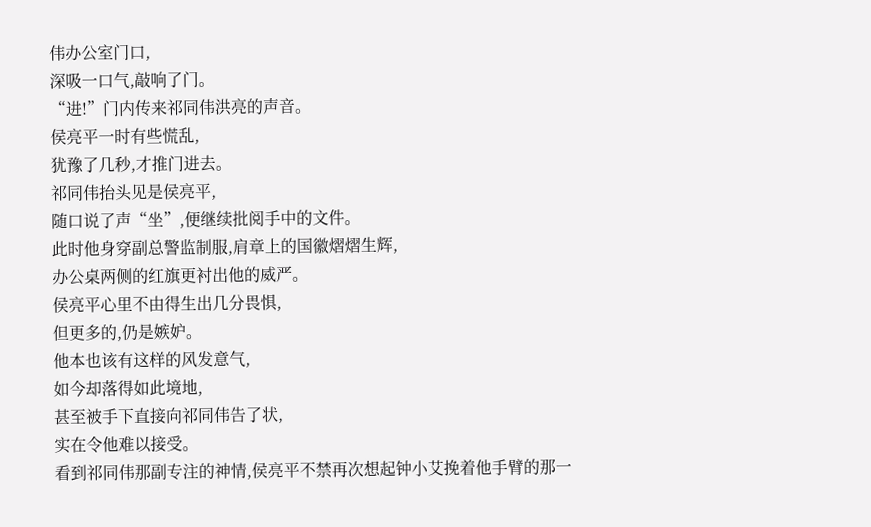伟办公室门口,
深吸一口气,敲响了门。
“进!”门内传来祁同伟洪亮的声音。
侯亮平一时有些慌乱,
犹豫了几秒,才推门进去。
祁同伟抬头见是侯亮平,
随口说了声“坐”,便继续批阅手中的文件。
此时他身穿副总警监制服,肩章上的国徽熠熠生辉,
办公桌两侧的红旗更衬出他的威严。
侯亮平心里不由得生出几分畏惧,
但更多的,仍是嫉妒。
他本也该有这样的风发意气,
如今却落得如此境地,
甚至被手下直接向祁同伟告了状,
实在令他难以接受。
看到祁同伟那副专注的神情,侯亮平不禁再次想起钟小艾挽着他手臂的那一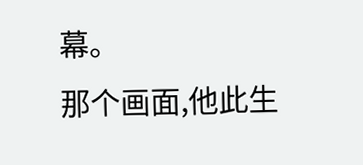幕。
那个画面,他此生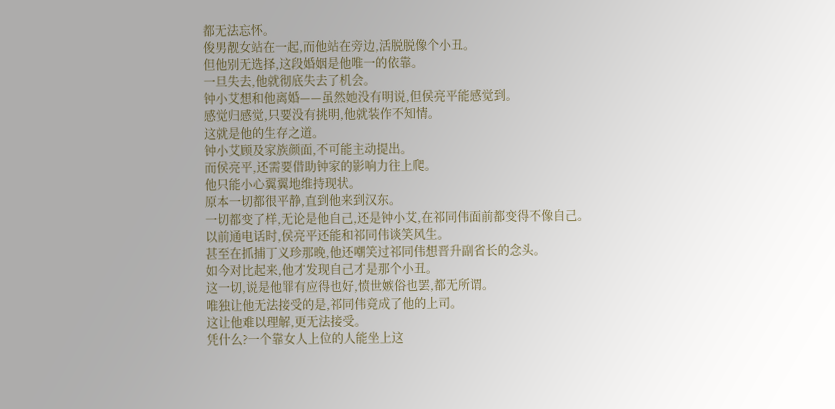都无法忘怀。
俊男靓女站在一起,而他站在旁边,活脱脱像个小丑。
但他别无选择,这段婚姻是他唯一的依靠。
一旦失去,他就彻底失去了机会。
钟小艾想和他离婚——虽然她没有明说,但侯亮平能感觉到。
感觉归感觉,只要没有挑明,他就装作不知情。
这就是他的生存之道。
钟小艾顾及家族颜面,不可能主动提出。
而侯亮平,还需要借助钟家的影响力往上爬。
他只能小心翼翼地维持现状。
原本一切都很平静,直到他来到汉东。
一切都变了样,无论是他自己,还是钟小艾,在祁同伟面前都变得不像自己。
以前通电话时,侯亮平还能和祁同伟谈笑风生。
甚至在抓捕丁义珍那晚,他还嘲笑过祁同伟想晋升副省长的念头。
如今对比起来,他才发现自己才是那个小丑。
这一切,说是他罪有应得也好,愤世嫉俗也罢,都无所谓。
唯独让他无法接受的是,祁同伟竟成了他的上司。
这让他难以理解,更无法接受。
凭什么?一个靠女人上位的人能坐上这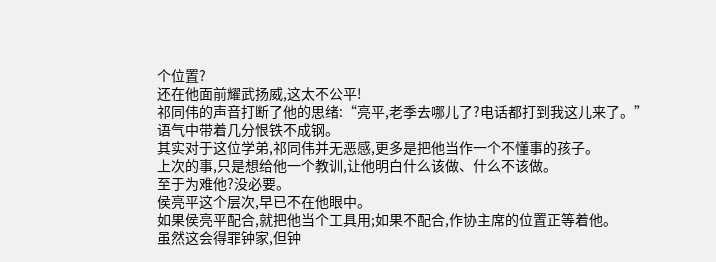个位置?
还在他面前耀武扬威,这太不公平!
祁同伟的声音打断了他的思绪:“亮平,老季去哪儿了?电话都打到我这儿来了。”
语气中带着几分恨铁不成钢。
其实对于这位学弟,祁同伟并无恶感,更多是把他当作一个不懂事的孩子。
上次的事,只是想给他一个教训,让他明白什么该做、什么不该做。
至于为难他?没必要。
侯亮平这个层次,早已不在他眼中。
如果侯亮平配合,就把他当个工具用;如果不配合,作协主席的位置正等着他。
虽然这会得罪钟家,但钟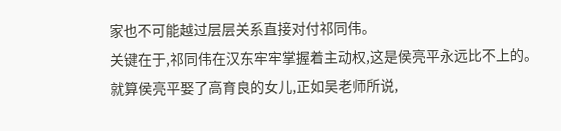家也不可能越过层层关系直接对付祁同伟。
关键在于,祁同伟在汉东牢牢掌握着主动权,这是侯亮平永远比不上的。
就算侯亮平娶了高育良的女儿,正如吴老师所说,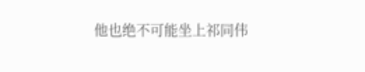他也绝不可能坐上祁同伟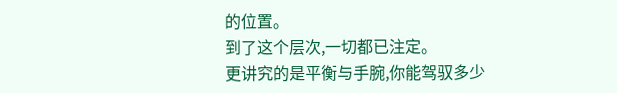的位置。
到了这个层次,一切都已注定。
更讲究的是平衡与手腕,你能驾驭多少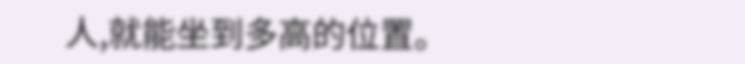人,就能坐到多高的位置。